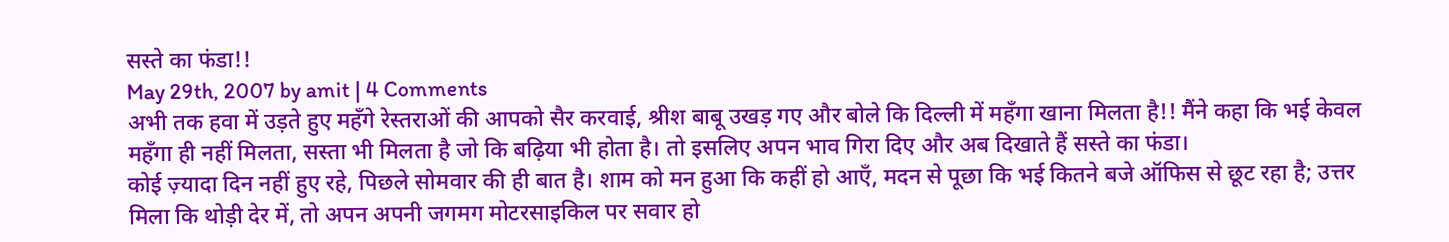सस्ते का फंडा!!
May 29th, 2007 by amit | 4 Comments
अभी तक हवा में उड़ते हुए महँगे रेस्तराओं की आपको सैर करवाई, श्रीश बाबू उखड़ गए और बोले कि दिल्ली में महँगा खाना मिलता है!! मैंने कहा कि भई केवल महँगा ही नहीं मिलता, सस्ता भी मिलता है जो कि बढ़िया भी होता है। तो इसलिए अपन भाव गिरा दिए और अब दिखाते हैं सस्ते का फंडा।
कोई ज़्यादा दिन नहीं हुए रहे, पिछले सोमवार की ही बात है। शाम को मन हुआ कि कहीं हो आएँ, मदन से पूछा कि भई कितने बजे ऑफिस से छूट रहा है; उत्तर मिला कि थोड़ी देर में, तो अपन अपनी जगमग मोटरसाइकिल पर सवार हो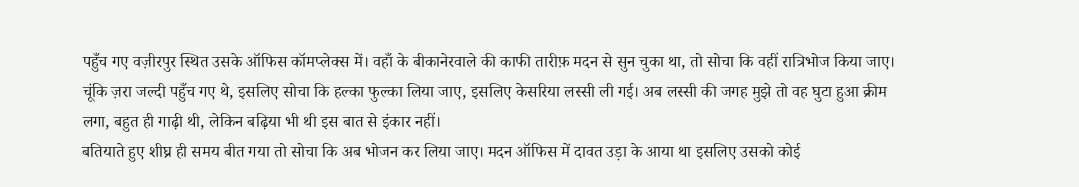पहुँच गए वज़ीरपुर स्थित उसके ऑफिस कॉमप्लेक्स में। वहाँ के बीकानेरवाले की काफी तारीफ़ मदन से सुन चुका था, तो सोचा कि वहीं रात्रिभोज किया जाए।
चूंकि ज़रा जल्दी पहुँच गए थे, इसलिए सोचा कि हल्का फुल्का लिया जाए, इसलिए केसरिया लस्सी ली गई। अब लस्सी की जगह मुझे तो वह घुटा हुआ क्रीम लगा, बहुत ही गाढ़ी थी, लेकिन बढ़िया भी थी इस बात से इंकार नहीं।
बतियाते हुए शीघ्र ही समय बीत गया तो सोचा कि अब भोजन कर लिया जाए। मदन ऑफिस में दावत उड़ा के आया था इसलिए उसको कोई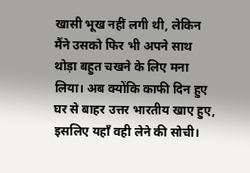खासी भूख नहीं लगी थी, लेकिन मैंने उसको फिर भी अपने साथ थोड़ा बहुत चखने के लिए मना लिया। अब क्योंकि काफी दिन हुए घर से बाहर उत्तर भारतीय खाए हुए, इसलिए यहाँ वही लेने की सोची।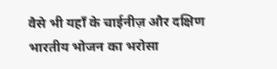वैसे भी यहाँ के चाईनीज़ और दक्षिण भारतीय भोजन का भरोसा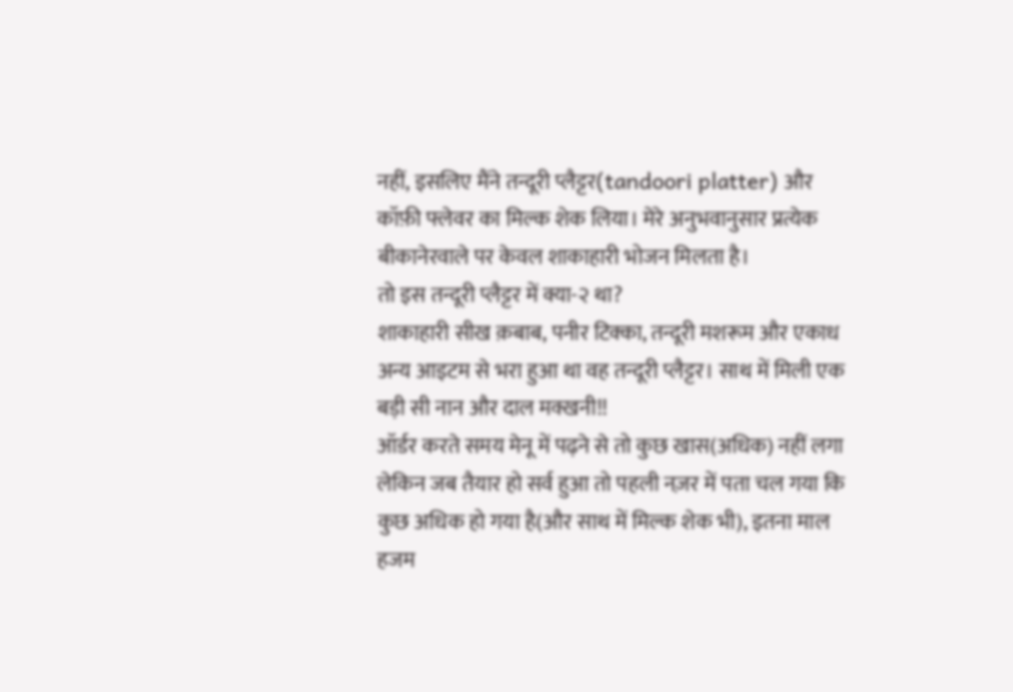नहीं, इसलिए मैंने तन्दूरी प्लैट्टर(tandoori platter) और कॉफ़ी फ्लेवर का मिल्क शेक लिया। मेरे अनुभवानुसार प्रत्येक बीकानेरवाले पर केवल शाकाहारी भोजन मिलता है।
तो इस तन्दूरी प्लैट्टर में क्या-२ था?
शाकाहारी सीख क़बाब, पनीर टिक्का, तन्दूरी मशरूम और एकाध अन्य आइटम से भरा हुआ था वह तन्दूरी प्लैट्टर। साथ में मिली एक बड़ी सी नान और दाल मक्खनी!!
ऑर्डर करते समय मेनू में पढ़ने से तो कुछ खास(अधिक) नहीं लगा लेकिन जब तैयार हो सर्व हुआ तो पहली नज़र में पता चल गया कि कुछ अधिक हो गया है(और साथ में मिल्क शेक भी), इतना माल हजम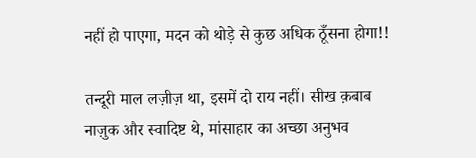नहीं हो पाएगा, मदन को थोड़े से कुछ अधिक ठूँसना होगा!!

तन्दूरी माल लज़ीज़ था, इसमें दो राय नहीं। सीख क़बाब नाज़ुक और स्वादिष्ट थे, मांसाहार का अच्छा अनुभव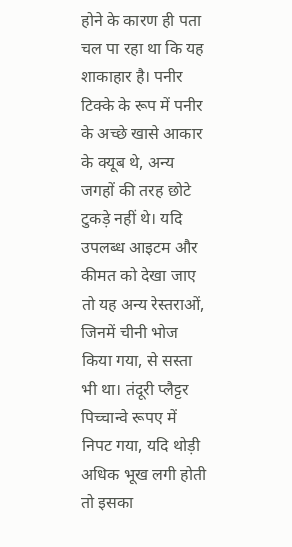होने के कारण ही पता चल पा रहा था कि यह शाकाहार है। पनीर टिक्के के रूप में पनीर के अच्छे खासे आकार के क्यूब थे, अन्य जगहों की तरह छोटे टुकड़े नहीं थे। यदि उपलब्ध आइटम और कीमत को देखा जाए तो यह अन्य रेस्तराओं, जिनमें चीनी भोज किया गया, से सस्ता भी था। तंदूरी प्लैट्टर पिच्चान्वे रूपए में निपट गया, यदि थोड़ी अधिक भूख लगी होती तो इसका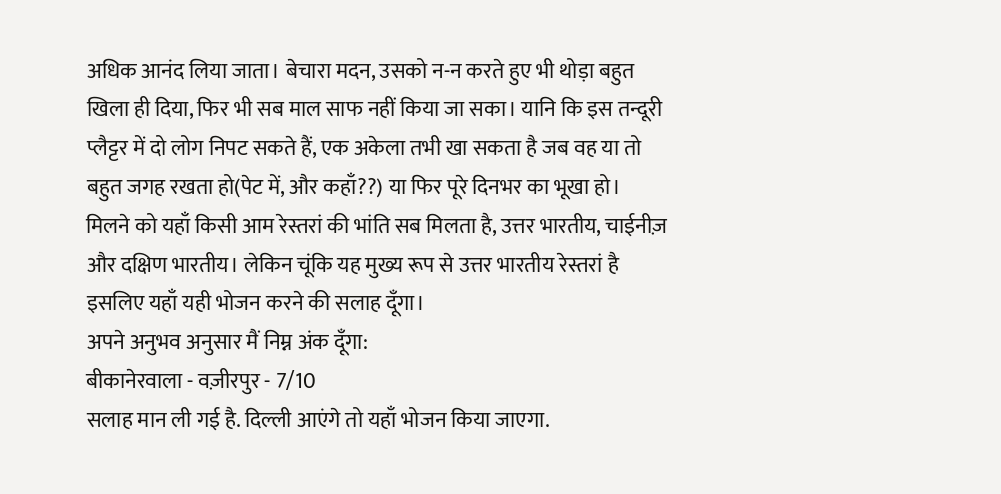अधिक आनंद लिया जाता। बेचारा मदन, उसको न-न करते हुए भी थोड़ा बहुत खिला ही दिया, फिर भी सब माल साफ नहीं किया जा सका। यानि कि इस तन्दूरी प्लैट्टर में दो लोग निपट सकते हैं, एक अकेला तभी खा सकता है जब वह या तो बहुत जगह रखता हो(पेट में, और कहाँ??) या फिर पूरे दिनभर का भूखा हो।
मिलने को यहाँ किसी आम रेस्तरां की भांति सब मिलता है, उत्तर भारतीय, चाईनीज़ और दक्षिण भारतीय। लेकिन चूंकि यह मुख्य रूप से उत्तर भारतीय रेस्तरां है इसलिए यहाँ यही भोजन करने की सलाह दूँगा।
अपने अनुभव अनुसार मैं निम्न अंक दूँगा:
बीकानेरवाला - वज़ीरपुर - 7/10
सलाह मान ली गई है. दिल्ली आएंगे तो यहाँ भोजन किया जाएगा.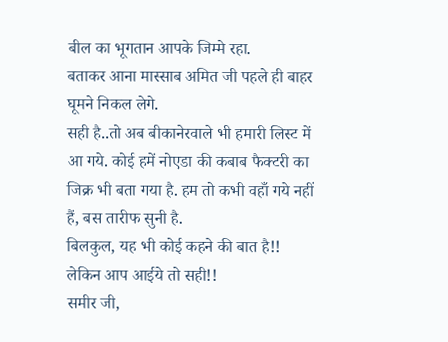बील का भूगतान आपके जिम्मे रहा.
बताकर आना मास्साब अमित जी पहले ही बाहर घूमने निकल लेगे.
सही है..तो अब बीकानेरवाले भी हमारी लिस्ट में आ गये. कोई हमें नोएडा की कबाब फैक्टरी का जिक्र भी बता गया है. हम तो कभी वहाँ गये नहीं हैं, बस तारीफ सुनी है.
बिलकुल, यह भी कोई कहने की बात है!!
लेकिन आप आईये तो सही!!
समीर जी,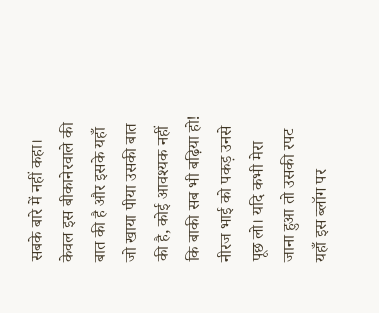सबके बारे में नहीं कहा। केवल इस बीकानेरवाले की बात की है और इसके यहाँ जो खाया पीया उसकी बात की है, कोई आवश्यक नहीं कि बाकी सब भी बढ़िया हो!
नीरज भाई को पकड़ उनसे पूछ लो। यदि कभी मेरा जाना हुआ तो उसकी रपट यहाँ इस ब्लॉग पर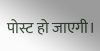पोस्ट हो जाएगी।